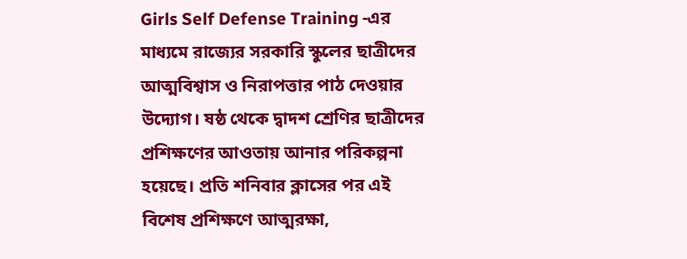Girls Self Defense Training -এর মাধ্যমে রাজ্যের সরকারি স্কুলের ছাত্রীদের আত্মবিশ্বাস ও নিরাপত্তার পাঠ দেওয়ার উদ্যোগ। ষষ্ঠ থেকে দ্বাদশ শ্রেণির ছাত্রীদের প্রশিক্ষণের আওতায় আনার পরিকল্পনা হয়েছে। প্রতি শনিবার ক্লাসের পর এই বিশেষ প্রশিক্ষণে আত্মরক্ষা,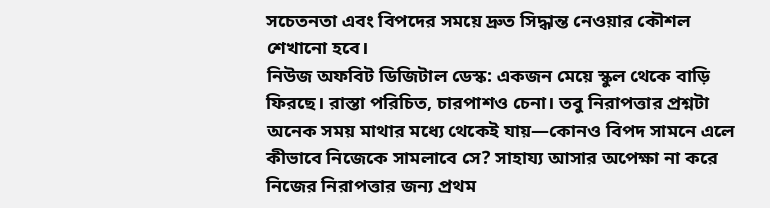সচেতনতা এবং বিপদের সময়ে দ্রুত সিদ্ধান্ত নেওয়ার কৌশল শেখানো হবে।
নিউজ অফবিট ডিজিটাল ডেস্ক: একজন মেয়ে স্কুল থেকে বাড়ি ফিরছে। রাস্তা পরিচিত, চারপাশও চেনা। তবু নিরাপত্তার প্রশ্নটা অনেক সময় মাথার মধ্যে থেকেই যায়—কোনও বিপদ সামনে এলে কীভাবে নিজেকে সামলাবে সে? সাহায্য আসার অপেক্ষা না করে নিজের নিরাপত্তার জন্য প্রথম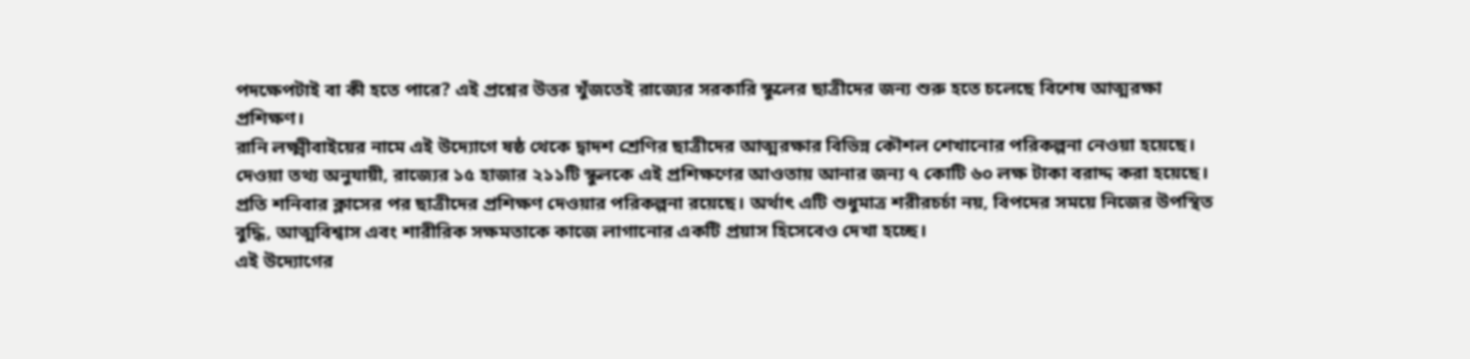পদক্ষেপটাই বা কী হতে পারে? এই প্রশ্নের উত্তর খুঁজতেই রাজ্যের সরকারি স্কুলের ছাত্রীদের জন্য শুরু হতে চলেছে বিশেষ আত্মরক্ষা প্রশিক্ষণ।
রানি লক্ষ্মীবাইয়ের নামে এই উদ্যোগে ষষ্ঠ থেকে দ্বাদশ শ্রেণির ছাত্রীদের আত্মরক্ষার বিভিন্ন কৌশল শেখানোর পরিকল্পনা নেওয়া হয়েছে। দেওয়া তথ্য অনুযায়ী, রাজ্যের ১৫ হাজার ২১১টি স্কুলকে এই প্রশিক্ষণের আওতায় আনার জন্য ৭ কোটি ৬০ লক্ষ টাকা বরাদ্দ করা হয়েছে। প্রতি শনিবার ক্লাসের পর ছাত্রীদের প্রশিক্ষণ দেওয়ার পরিকল্পনা রয়েছে। অর্থাৎ এটি শুধুমাত্র শরীরচর্চা নয়, বিপদের সময়ে নিজের উপস্থিত বুদ্ধি, আত্মবিশ্বাস এবং শারীরিক সক্ষমতাকে কাজে লাগানোর একটি প্রয়াস হিসেবেও দেখা হচ্ছে।
এই উদ্যোগের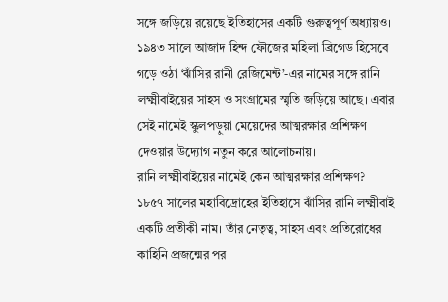সঙ্গে জড়িয়ে রয়েছে ইতিহাসের একটি গুরুত্বপূর্ণ অধ্যায়ও। ১৯৪৩ সালে আজাদ হিন্দ ফৌজের মহিলা ব্রিগেড হিসেবে গড়ে ওঠা ‘ঝাঁসির রানী রেজিমেন্ট’-এর নামের সঙ্গে রানি লক্ষ্মীবাইয়ের সাহস ও সংগ্রামের স্মৃতি জড়িয়ে আছে। এবার সেই নামেই স্কুলপড়ুয়া মেয়েদের আত্মরক্ষার প্রশিক্ষণ দেওয়ার উদ্যোগ নতুন করে আলোচনায়।
রানি লক্ষ্মীবাইয়ের নামেই কেন আত্মরক্ষার প্রশিক্ষণ?
১৮৫৭ সালের মহাবিদ্রোহের ইতিহাসে ঝাঁসির রানি লক্ষ্মীবাই একটি প্রতীকী নাম। তাঁর নেতৃত্ব, সাহস এবং প্রতিরোধের কাহিনি প্রজন্মের পর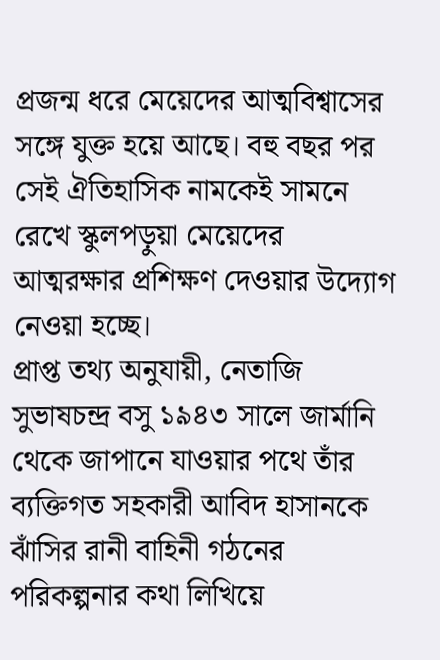প্রজন্ম ধরে মেয়েদের আত্মবিশ্বাসের সঙ্গে যুক্ত হয়ে আছে। বহু বছর পর সেই ঐতিহাসিক নামকেই সামনে রেখে স্কুলপড়ুয়া মেয়েদের আত্মরক্ষার প্রশিক্ষণ দেওয়ার উদ্যোগ নেওয়া হচ্ছে।
প্রাপ্ত তথ্য অনুযায়ী, নেতাজি সুভাষচন্দ্র বসু ১৯৪৩ সালে জার্মানি থেকে জাপানে যাওয়ার পথে তাঁর ব্যক্তিগত সহকারী আবিদ হাসানকে ঝাঁসির রানী বাহিনী গঠনের পরিকল্পনার কথা লিখিয়ে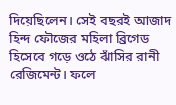দিয়েছিলেন। সেই বছরই আজাদ হিন্দ ফৌজের মহিলা ব্রিগেড হিসেবে গড়ে ওঠে ঝাঁসির রানী রেজিমেন্ট। ফলে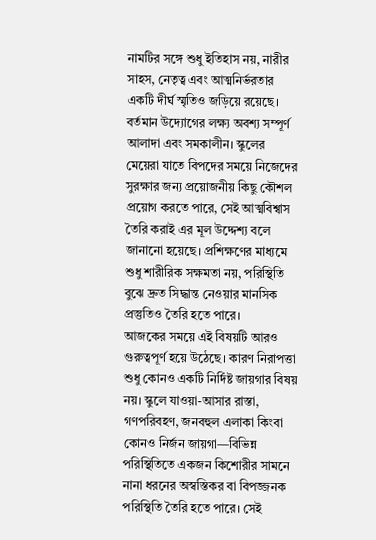নামটির সঙ্গে শুধু ইতিহাস নয়, নারীর সাহস, নেতৃত্ব এবং আত্মনির্ভরতার একটি দীর্ঘ স্মৃতিও জড়িয়ে রয়েছে।
বর্তমান উদ্যোগের লক্ষ্য অবশ্য সম্পূর্ণ আলাদা এবং সমকালীন। স্কুলের মেয়েরা যাতে বিপদের সময়ে নিজেদের সুরক্ষার জন্য প্রয়োজনীয় কিছু কৌশল প্রয়োগ করতে পারে, সেই আত্মবিশ্বাস তৈরি করাই এর মূল উদ্দেশ্য বলে জানানো হয়েছে। প্রশিক্ষণের মাধ্যমে শুধু শারীরিক সক্ষমতা নয়, পরিস্থিতি বুঝে দ্রুত সিদ্ধান্ত নেওয়ার মানসিক প্রস্তুতিও তৈরি হতে পারে।
আজকের সময়ে এই বিষয়টি আরও গুরুত্বপূর্ণ হয়ে উঠেছে। কারণ নিরাপত্তা শুধু কোনও একটি নির্দিষ্ট জায়গার বিষয় নয়। স্কুলে যাওয়া-আসার রাস্তা, গণপরিবহণ, জনবহুল এলাকা কিংবা কোনও নির্জন জায়গা—বিভিন্ন পরিস্থিতিতে একজন কিশোরীর সামনে নানা ধরনের অস্বস্তিকর বা বিপজ্জনক পরিস্থিতি তৈরি হতে পারে। সেই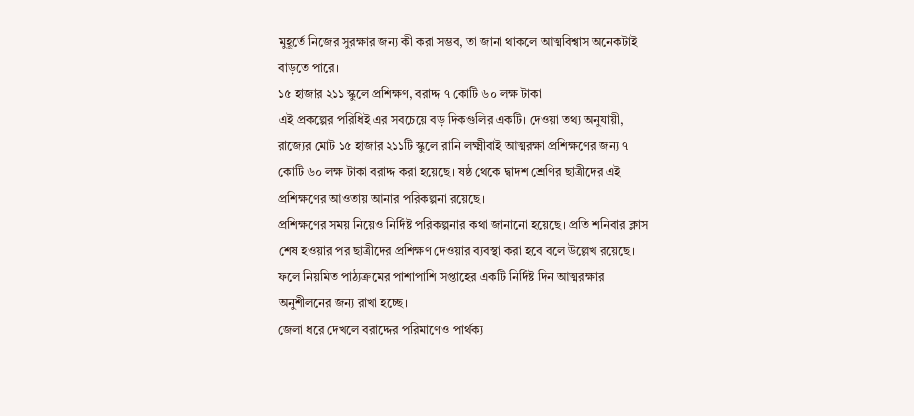মুহূর্তে নিজের সুরক্ষার জন্য কী করা সম্ভব, তা জানা থাকলে আত্মবিশ্বাস অনেকটাই বাড়তে পারে।
১৫ হাজার ২১১ স্কুলে প্রশিক্ষণ, বরাদ্দ ৭ কোটি ৬০ লক্ষ টাকা
এই প্রকল্পের পরিধিই এর সবচেয়ে বড় দিকগুলির একটি। দেওয়া তথ্য অনুযায়ী, রাজ্যের মোট ১৫ হাজার ২১১টি স্কুলে রানি লক্ষ্মীবাই আত্মরক্ষা প্রশিক্ষণের জন্য ৭ কোটি ৬০ লক্ষ টাকা বরাদ্দ করা হয়েছে। ষষ্ঠ থেকে দ্বাদশ শ্রেণির ছাত্রীদের এই প্রশিক্ষণের আওতায় আনার পরিকল্পনা রয়েছে।
প্রশিক্ষণের সময় নিয়েও নির্দিষ্ট পরিকল্পনার কথা জানানো হয়েছে। প্রতি শনিবার ক্লাস শেষ হওয়ার পর ছাত্রীদের প্রশিক্ষণ দেওয়ার ব্যবস্থা করা হবে বলে উল্লেখ রয়েছে। ফলে নিয়মিত পাঠ্যক্রমের পাশাপাশি সপ্তাহের একটি নির্দিষ্ট দিন আত্মরক্ষার অনুশীলনের জন্য রাখা হচ্ছে।
জেলা ধরে দেখলে বরাদ্দের পরিমাণেও পার্থক্য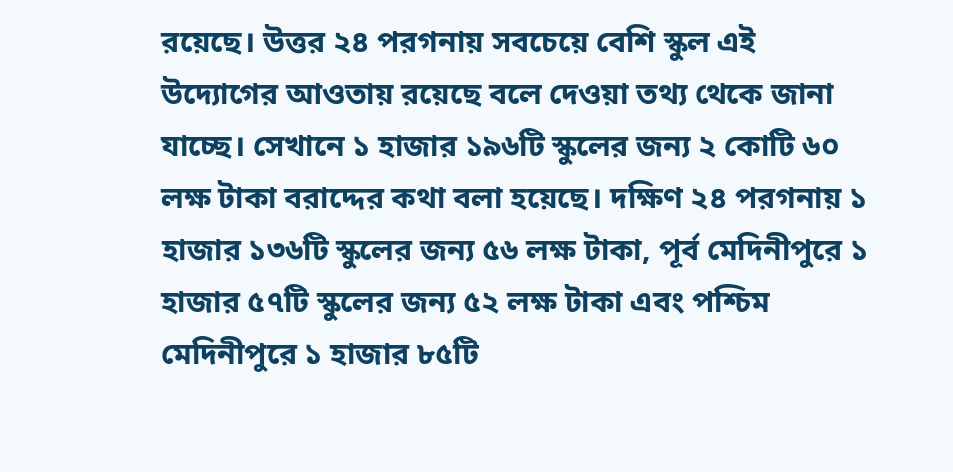রয়েছে। উত্তর ২৪ পরগনায় সবচেয়ে বেশি স্কুল এই উদ্যোগের আওতায় রয়েছে বলে দেওয়া তথ্য থেকে জানা যাচ্ছে। সেখানে ১ হাজার ১৯৬টি স্কুলের জন্য ২ কোটি ৬০ লক্ষ টাকা বরাদ্দের কথা বলা হয়েছে। দক্ষিণ ২৪ পরগনায় ১ হাজার ১৩৬টি স্কুলের জন্য ৫৬ লক্ষ টাকা, পূর্ব মেদিনীপুরে ১ হাজার ৫৭টি স্কুলের জন্য ৫২ লক্ষ টাকা এবং পশ্চিম মেদিনীপুরে ১ হাজার ৮৫টি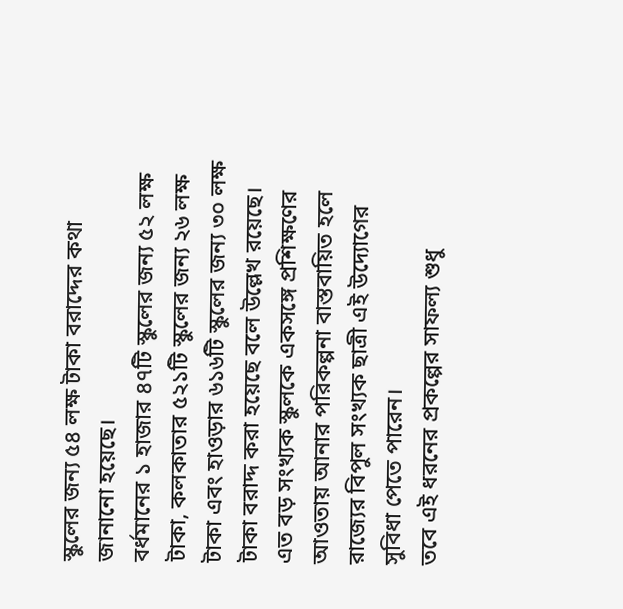স্কুলের জন্য ৫৪ লক্ষ টাকা বরাদ্দের কথা জানানো হয়েছে।
বর্ধমানের ১ হাজার ৪৭টি স্কুলের জন্য ৫২ লক্ষ টাকা, কলকাতার ৫২১টি স্কুলের জন্য ২৬ লক্ষ টাকা এবং হাওড়ার ৬১৬টি স্কুলের জন্য ৩০ লক্ষ টাকা বরাদ্দ করা হয়েছে বলে উল্লেখ রয়েছে। এত বড় সংখ্যক স্কুলকে একসঙ্গে প্রশিক্ষণের আওতায় আনার পরিকল্পনা বাস্তবায়িত হলে রাজ্যের বিপুল সংখ্যক ছাত্রী এই উদ্যোগের সুবিধা পেতে পারেন।
তবে এই ধরনের প্রকল্পের সাফল্য শুধু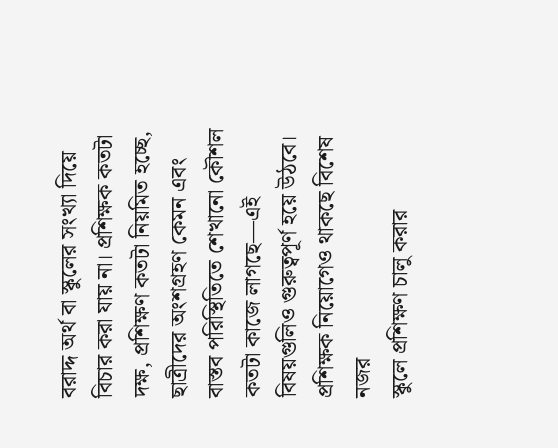বরাদ্দ অর্থ বা স্কুলের সংখ্যা দিয়ে বিচার করা যায় না। প্রশিক্ষক কতটা দক্ষ, প্রশিক্ষণ কতটা নিয়মিত হচ্ছে, ছাত্রীদের অংশগ্রহণ কেমন এবং বাস্তব পরিস্থিতিতে শেখানো কৌশল কতটা কাজে লাগছে—এই বিষয়গুলিও গুরুত্বপূর্ণ হয়ে উঠবে।
প্রশিক্ষক নিয়োগেও থাকছে বিশেষ নজর
স্কুলে প্রশিক্ষণ চালু করার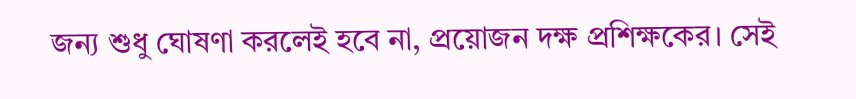জন্য শুধু ঘোষণা করলেই হবে না, প্রয়োজন দক্ষ প্রশিক্ষকের। সেই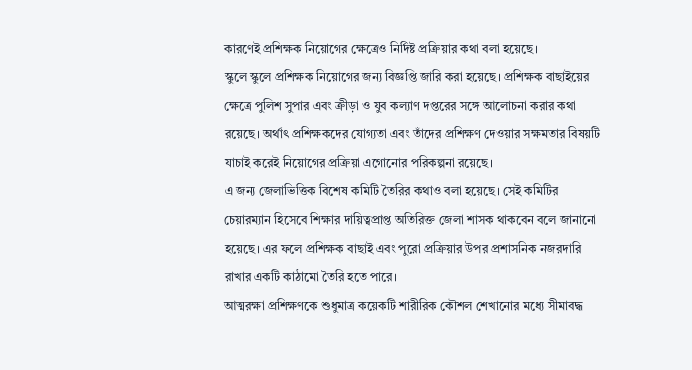কারণেই প্রশিক্ষক নিয়োগের ক্ষেত্রেও নির্দিষ্ট প্রক্রিয়ার কথা বলা হয়েছে।
স্কুলে স্কুলে প্রশিক্ষক নিয়োগের জন্য বিজ্ঞপ্তি জারি করা হয়েছে। প্রশিক্ষক বাছাইয়ের ক্ষেত্রে পুলিশ সুপার এবং ক্রীড়া ও যুব কল্যাণ দপ্তরের সঙ্গে আলোচনা করার কথা রয়েছে। অর্থাৎ প্রশিক্ষকদের যোগ্যতা এবং তাঁদের প্রশিক্ষণ দেওয়ার সক্ষমতার বিষয়টি যাচাই করেই নিয়োগের প্রক্রিয়া এগোনোর পরিকল্পনা রয়েছে।
এ জন্য জেলাভিত্তিক বিশেষ কমিটি তৈরির কথাও বলা হয়েছে। সেই কমিটির চেয়ারম্যান হিসেবে শিক্ষার দায়িত্বপ্রাপ্ত অতিরিক্ত জেলা শাসক থাকবেন বলে জানানো হয়েছে। এর ফলে প্রশিক্ষক বাছাই এবং পুরো প্রক্রিয়ার উপর প্রশাসনিক নজরদারি রাখার একটি কাঠামো তৈরি হতে পারে।
আত্মরক্ষা প্রশিক্ষণকে শুধুমাত্র কয়েকটি শারীরিক কৌশল শেখানোর মধ্যে সীমাবদ্ধ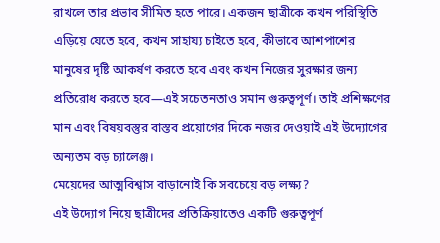রাখলে তার প্রভাব সীমিত হতে পারে। একজন ছাত্রীকে কখন পরিস্থিতি এড়িয়ে যেতে হবে, কখন সাহায্য চাইতে হবে, কীভাবে আশপাশের মানুষের দৃষ্টি আকর্ষণ করতে হবে এবং কখন নিজের সুরক্ষার জন্য প্রতিরোধ করতে হবে—এই সচেতনতাও সমান গুরুত্বপূর্ণ। তাই প্রশিক্ষণের মান এবং বিষয়বস্তুর বাস্তব প্রয়োগের দিকে নজর দেওয়াই এই উদ্যোগের অন্যতম বড় চ্যালেঞ্জ।
মেয়েদের আত্মবিশ্বাস বাড়ানোই কি সবচেয়ে বড় লক্ষ্য?
এই উদ্যোগ নিয়ে ছাত্রীদের প্রতিক্রিয়াতেও একটি গুরুত্বপূর্ণ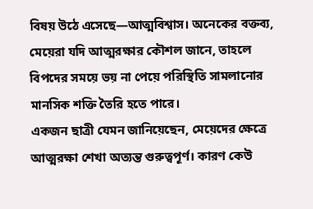বিষয় উঠে এসেছে—আত্মবিশ্বাস। অনেকের বক্তব্য, মেয়েরা যদি আত্মরক্ষার কৌশল জানে, তাহলে বিপদের সময়ে ভয় না পেয়ে পরিস্থিতি সামলানোর মানসিক শক্তি তৈরি হতে পারে।
একজন ছাত্রী যেমন জানিয়েছেন, মেয়েদের ক্ষেত্রে আত্মরক্ষা শেখা অত্যন্ত গুরুত্বপূর্ণ। কারণ কেউ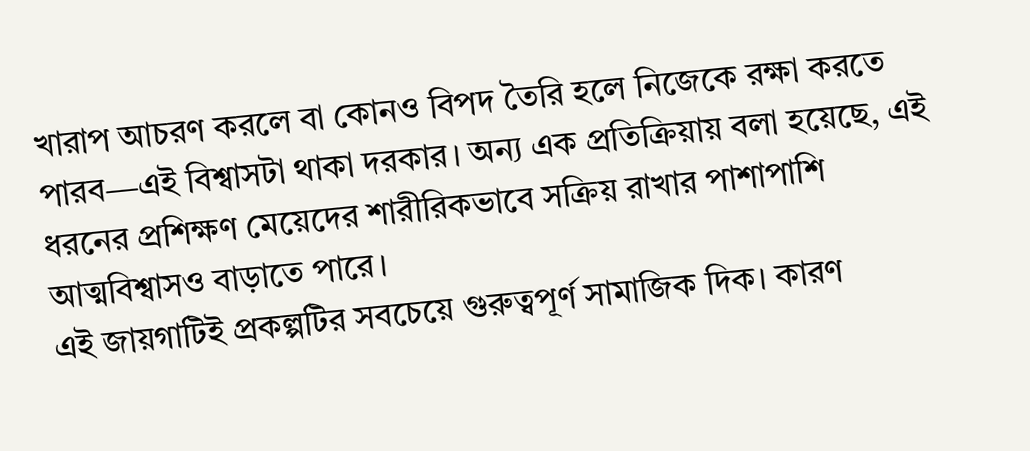খারাপ আচরণ করলে বা কোনও বিপদ তৈরি হলে নিজেকে রক্ষা করতে পারব—এই বিশ্বাসটা থাকা দরকার। অন্য এক প্রতিক্রিয়ায় বলা হয়েছে, এই ধরনের প্রশিক্ষণ মেয়েদের শারীরিকভাবে সক্রিয় রাখার পাশাপাশি আত্মবিশ্বাসও বাড়াতে পারে।
এই জায়গাটিই প্রকল্পটির সবচেয়ে গুরুত্বপূর্ণ সামাজিক দিক। কারণ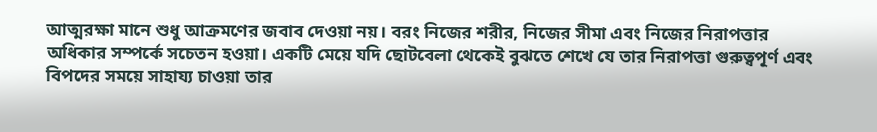আত্মরক্ষা মানে শুধু আক্রমণের জবাব দেওয়া নয়। বরং নিজের শরীর, নিজের সীমা এবং নিজের নিরাপত্তার অধিকার সম্পর্কে সচেতন হওয়া। একটি মেয়ে যদি ছোটবেলা থেকেই বুঝতে শেখে যে তার নিরাপত্তা গুরুত্বপূর্ণ এবং বিপদের সময়ে সাহায্য চাওয়া তার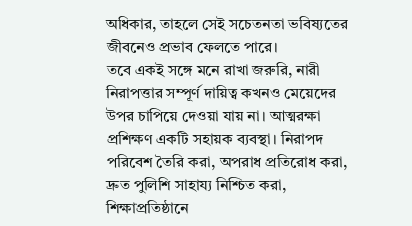অধিকার, তাহলে সেই সচেতনতা ভবিষ্যতের জীবনেও প্রভাব ফেলতে পারে।
তবে একই সঙ্গে মনে রাখা জরুরি, নারী নিরাপত্তার সম্পূর্ণ দায়িত্ব কখনও মেয়েদের উপর চাপিয়ে দেওয়া যায় না। আত্মরক্ষা প্রশিক্ষণ একটি সহায়ক ব্যবস্থা। নিরাপদ পরিবেশ তৈরি করা, অপরাধ প্রতিরোধ করা, দ্রুত পুলিশি সাহায্য নিশ্চিত করা, শিক্ষাপ্রতিষ্ঠানে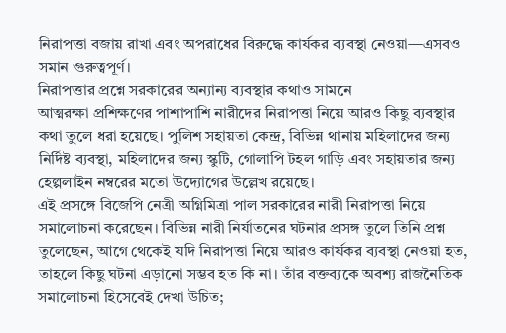নিরাপত্তা বজায় রাখা এবং অপরাধের বিরুদ্ধে কার্যকর ব্যবস্থা নেওয়া—এসবও সমান গুরুত্বপূর্ণ।
নিরাপত্তার প্রশ্নে সরকারের অন্যান্য ব্যবস্থার কথাও সামনে
আত্মরক্ষা প্রশিক্ষণের পাশাপাশি নারীদের নিরাপত্তা নিয়ে আরও কিছু ব্যবস্থার কথা তুলে ধরা হয়েছে। পুলিশ সহায়তা কেন্দ্র, বিভিন্ন থানায় মহিলাদের জন্য নির্দিষ্ট ব্যবস্থা, মহিলাদের জন্য স্কুটি, গোলাপি টহল গাড়ি এবং সহায়তার জন্য হেল্পলাইন নম্বরের মতো উদ্যোগের উল্লেখ রয়েছে।
এই প্রসঙ্গে বিজেপি নেত্রী অগ্নিমিত্রা পাল সরকারের নারী নিরাপত্তা নিয়ে সমালোচনা করেছেন। বিভিন্ন নারী নির্যাতনের ঘটনার প্রসঙ্গ তুলে তিনি প্রশ্ন তুলেছেন, আগে থেকেই যদি নিরাপত্তা নিয়ে আরও কার্যকর ব্যবস্থা নেওয়া হত, তাহলে কিছু ঘটনা এড়ানো সম্ভব হত কি না। তাঁর বক্তব্যকে অবশ্য রাজনৈতিক সমালোচনা হিসেবেই দেখা উচিত;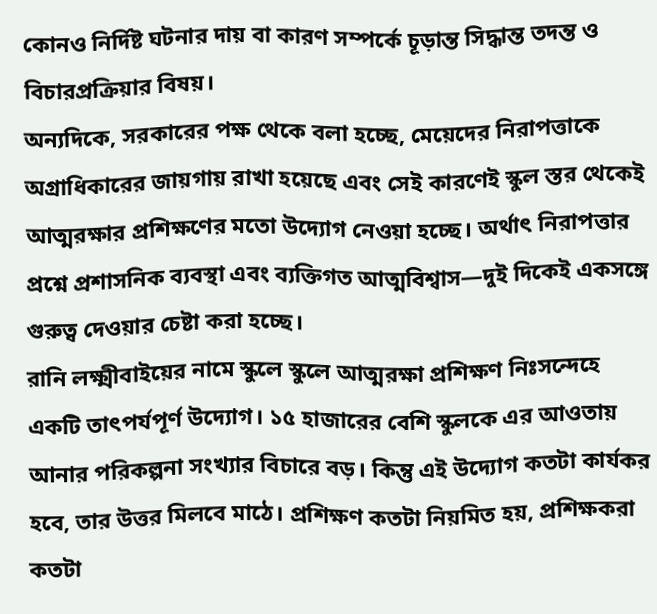কোনও নির্দিষ্ট ঘটনার দায় বা কারণ সম্পর্কে চূড়ান্ত সিদ্ধান্ত তদন্ত ও বিচারপ্রক্রিয়ার বিষয়।
অন্যদিকে, সরকারের পক্ষ থেকে বলা হচ্ছে, মেয়েদের নিরাপত্তাকে অগ্রাধিকারের জায়গায় রাখা হয়েছে এবং সেই কারণেই স্কুল স্তর থেকেই আত্মরক্ষার প্রশিক্ষণের মতো উদ্যোগ নেওয়া হচ্ছে। অর্থাৎ নিরাপত্তার প্রশ্নে প্রশাসনিক ব্যবস্থা এবং ব্যক্তিগত আত্মবিশ্বাস—দুই দিকেই একসঙ্গে গুরুত্ব দেওয়ার চেষ্টা করা হচ্ছে।
রানি লক্ষ্মীবাইয়ের নামে স্কুলে স্কুলে আত্মরক্ষা প্রশিক্ষণ নিঃসন্দেহে একটি তাৎপর্যপূর্ণ উদ্যোগ। ১৫ হাজারের বেশি স্কুলকে এর আওতায় আনার পরিকল্পনা সংখ্যার বিচারে বড়। কিন্তু এই উদ্যোগ কতটা কার্যকর হবে, তার উত্তর মিলবে মাঠে। প্রশিক্ষণ কতটা নিয়মিত হয়, প্রশিক্ষকরা কতটা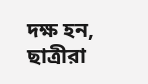দক্ষ হন, ছাত্রীরা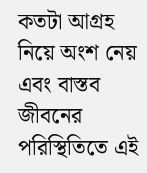কতটা আগ্রহ নিয়ে অংশ নেয় এবং বাস্তব জীবনের পরিস্থিতিতে এই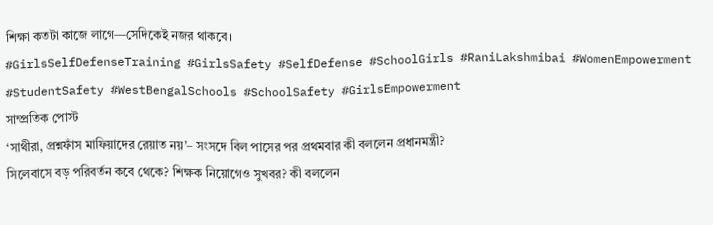শিক্ষা কতটা কাজে লাগে—সেদিকেই নজর থাকবে।
#GirlsSelfDefenseTraining #GirlsSafety #SelfDefense #SchoolGirls #RaniLakshmibai #WomenEmpowerment #StudentSafety #WestBengalSchools #SchoolSafety #GirlsEmpowerment
সাম্প্রতিক পোস্ট
‘সাথীরা, প্রশ্নফাঁস মাফিয়াদের রেয়াত নয়’– সংসদে বিল পাসের পর প্রথমবার কী বললেন প্রধানমন্ত্রী?
সিলেবাসে বড় পরিবর্তন কবে থেকে? শিক্ষক নিয়োগেও সুখবর? কী বললেন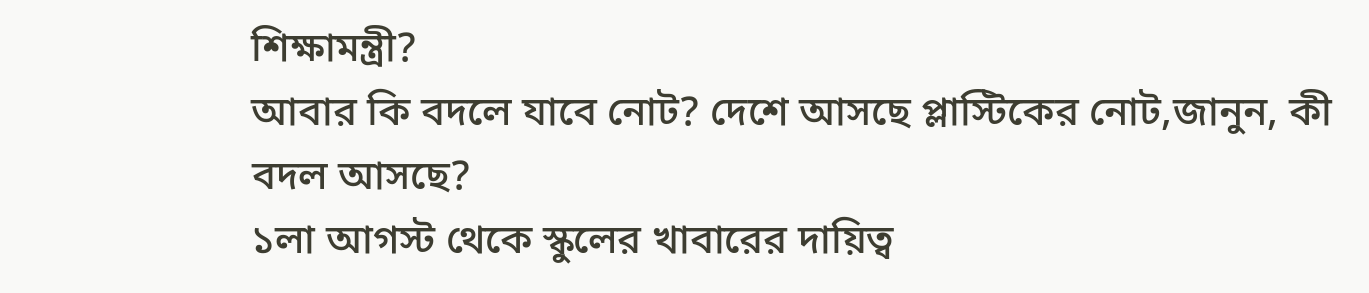শিক্ষামন্ত্রী?
আবার কি বদলে যাবে নোট? দেশে আসছে প্লাস্টিকের নোট,জানুন, কী বদল আসছে?
১লা আগস্ট থেকে স্কুলের খাবারের দায়িত্ব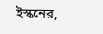ইস্কনের,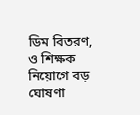ডিম বিতরণ, ও শিক্ষক নিয়োগে বড় ঘোষণা